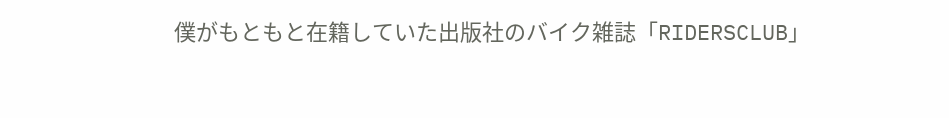僕がもともと在籍していた出版社のバイク雑誌「RIDERSCLUB」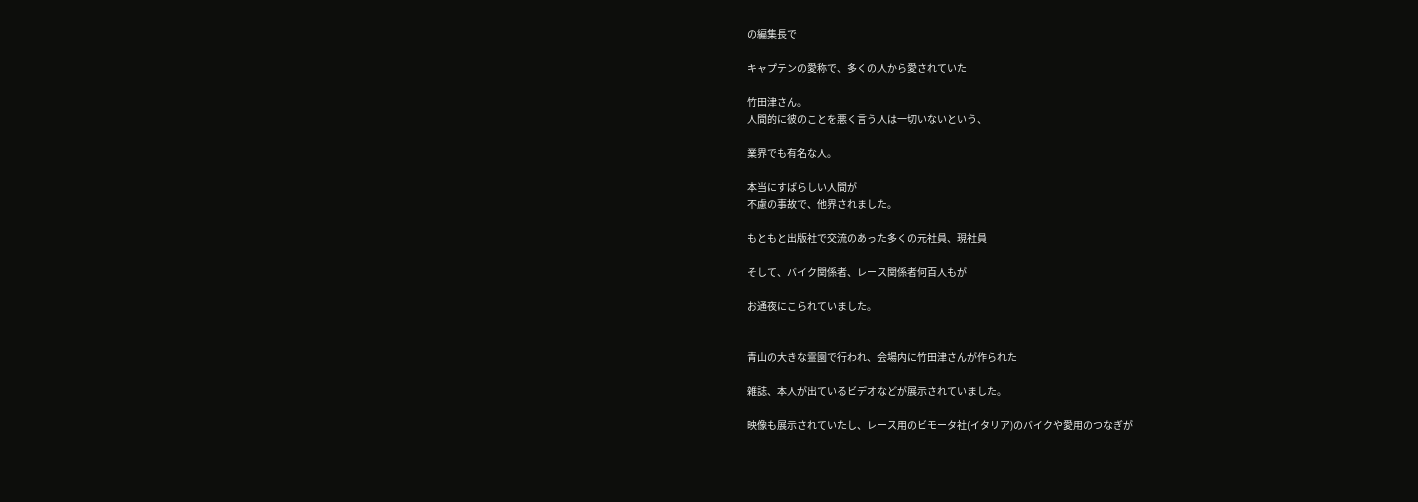の編集長で

キャプテンの愛称で、多くの人から愛されていた

竹田津さん。
人間的に彼のことを悪く言う人は一切いないという、

業界でも有名な人。

本当にすばらしい人間が
不慮の事故で、他界されました。

もともと出版社で交流のあった多くの元社員、現社員

そして、バイク関係者、レース関係者何百人もが

お通夜にこられていました。


青山の大きな霊園で行われ、会場内に竹田津さんが作られた

雑誌、本人が出ているビデオなどが展示されていました。

映像も展示されていたし、レース用のビモータ社(イタリア)のバイクや愛用のつなぎが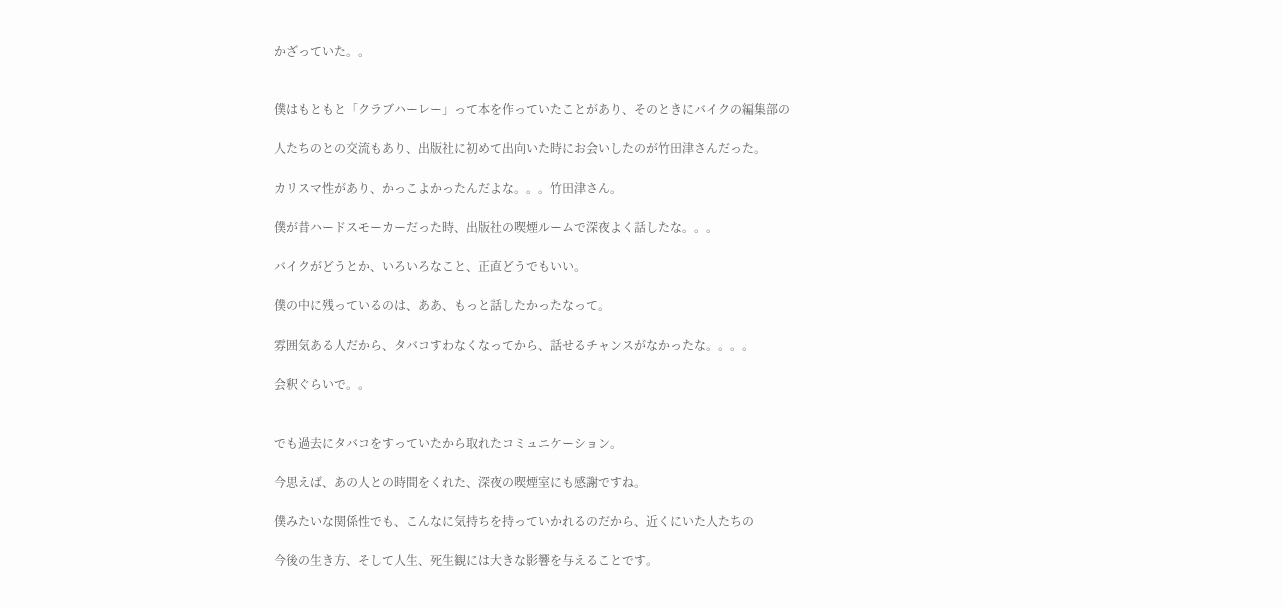かざっていた。。


僕はもともと「クラブハーレー」って本を作っていたことがあり、そのときにバイクの編集部の

人たちのとの交流もあり、出版社に初めて出向いた時にお会いしたのが竹田津さんだった。

カリスマ性があり、かっこよかったんだよな。。。竹田津さん。

僕が昔ハードスモーカーだった時、出版社の喫煙ルームで深夜よく話したな。。。

バイクがどうとか、いろいろなこと、正直どうでもいい。

僕の中に残っているのは、ああ、もっと話したかったなって。

雰囲気ある人だから、タバコすわなくなってから、話せるチャンスがなかったな。。。。

会釈ぐらいで。。


でも過去にタバコをすっていたから取れたコミュニケーション。

今思えば、あの人との時間をくれた、深夜の喫煙室にも感謝ですね。

僕みたいな関係性でも、こんなに気持ちを持っていかれるのだから、近くにいた人たちの

今後の生き方、そして人生、死生観には大きな影響を与えることです。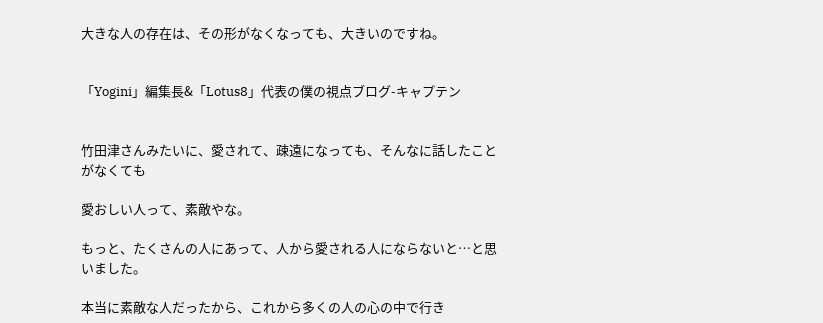大きな人の存在は、その形がなくなっても、大きいのですね。


「Yogini」編集長&「Lotus8」代表の僕の視点ブログ-キャプテン


竹田津さんみたいに、愛されて、疎遠になっても、そんなに話したことがなくても

愛おしい人って、素敵やな。

もっと、たくさんの人にあって、人から愛される人にならないと…と思いました。

本当に素敵な人だったから、これから多くの人の心の中で行き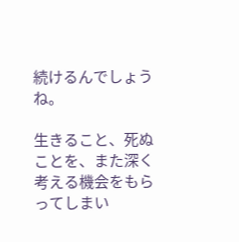続けるんでしょうね。

生きること、死ぬことを、また深く考える機会をもらってしまい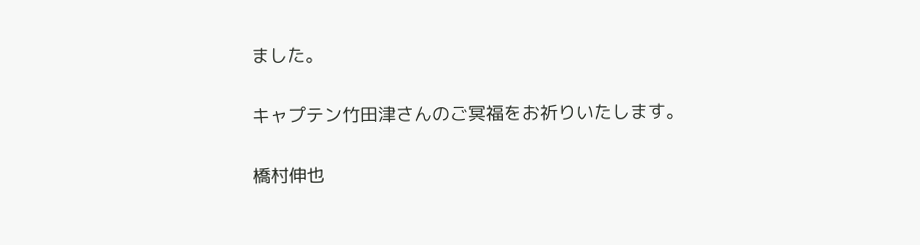ました。


キャプテン竹田津さんのご冥福をお祈りいたします。


橋村伸也